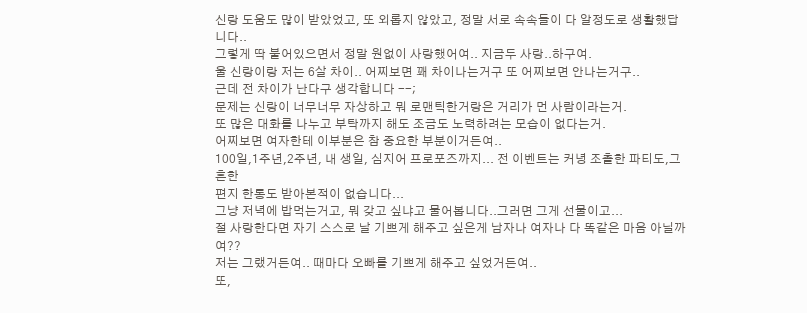신랑 도움도 많이 받았었고, 또 외롭지 않았고, 정말 서로 속속들이 다 알정도로 생활했답니다..
그렇게 딱 붙어있으면서 정말 원없이 사랑했어여.. 지금두 사랑..하구여.
울 신랑이랑 저는 6살 차이.. 어찌보면 꽤 차이나는거구 또 어찌보면 안나는거구..
근데 전 차이가 난다구 생각합니다 --;
문제는 신랑이 너무너무 자상하고 뭐 로맨틱한거랑은 거리가 먼 사람이라는거.
또 많은 대화를 나누고 부탁까지 해도 조금도 노력하려는 모습이 없다는거.
어찌보면 여자한테 이부분은 참 중요한 부분이거든여..
100일,1주년,2주년, 내 생일, 심지어 프로포즈까지... 전 이벤트는 커녕 조촐한 파티도,그 흔한
편지 한통도 받아본적이 없습니다...
그냥 저녁에 밥먹는거고, 뭐 갖고 싶냐고 물어봅니다..그러면 그게 선물이고...
절 사랑한다면 자기 스스로 날 기쁘게 해주고 싶은게 남자나 여자나 다 똑같은 마음 아닐까여??
저는 그랬거든여.. 때마다 오빠를 기쁘게 해주고 싶었거든여..
또,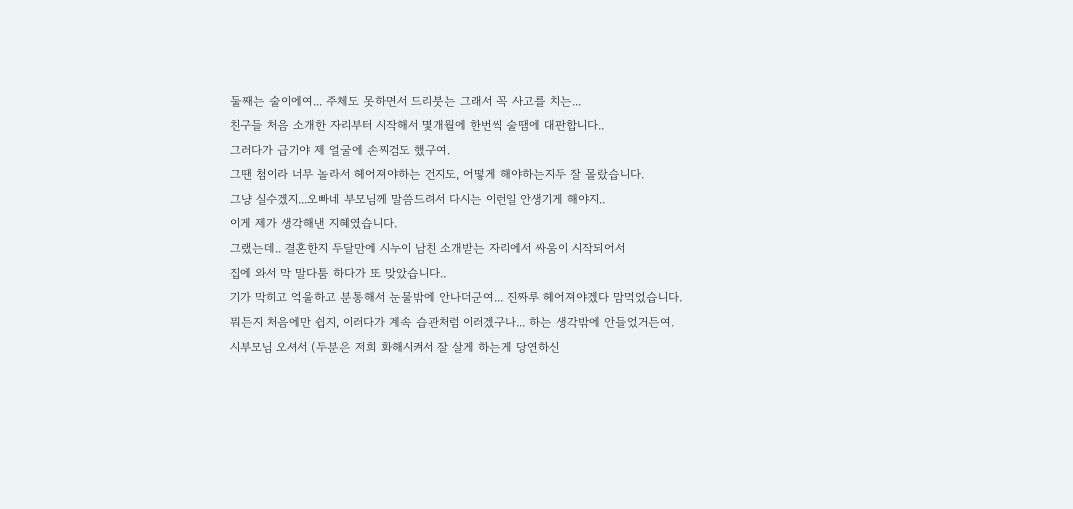둘째는 술이에여... 주체도 못하면서 드리붓는 그래서 꼭 사고를 치는...
친구들 처음 소개한 자리부터 시작해서 몇개월에 한번씩 술땜에 대판합니다..
그러다가 급기야 제 얼굴에 손찌검도 했구여.
그땐 첨이라 너무 놀라서 헤어져야하는 건지도, 어떻게 해야하는지두 잘 몰랐습니다.
그냥 실수겠지...오빠네 부모님께 말씀드려서 다시는 이런일 안생기게 해야지..
이게 제가 생각해낸 지혜였습니다.
그랬는데.. 결혼한지 두달만에 시누이 남친 소개받는 자리에서 싸움이 시작되어서
집에 와서 막 말다툼 하다가 또 맞았습니다..
기가 막히고 억울하고 분통해서 눈물밖에 안나더군여... 진짜루 헤어져야겠다 맘먹었습니다.
뭐든지 처음에만 쉽지, 이러다가 계속 습관처럼 이러겠구나... 하는 생각밖에 안들었거든여.
시부모님 오셔서 (두분은 저희 화해시켜서 잘 살게 하는게 당연하신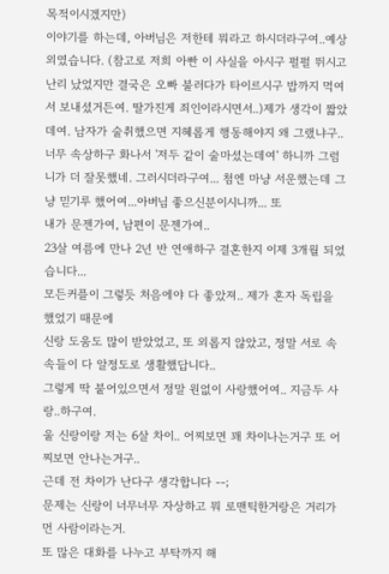목적이시겠지만)
이야기를 하는데, 아버님은 저한테 뭐라고 하시더라구여..예상 외였습니다. (참고로 저희 아빤 이 사실을 아시구 펄펄 뛰시고 난리 났었지만 결국은 오빠 불러다가 타이르시구 밥까지 먹여서 보내셨거든여. 딸가진게 죄인이라시면서..)제가 생각이 짧았데여. 남자가 술취했으면 지혜롭게 행동해야지 왜 그랬냐구.. 너무 속상하구 화나서 '저두 같이 술마셨는데여' 하니까 그럼 니가 더 잘못했네. 그러시더라구여... 첨엔 마냥 서운했는데 그냥 믿기루 했어여...아버님 좋으신분이시니까... 또
내가 문젠가여, 남편이 문젠가여..
23살 여름에 만나 2년 반 연애하구 결혼한지 이제 3개월 되었습니다...
모든커플이 그렇듯 처음에야 다 좋았져.. 제가 혼자 독립을 했었기 때문에
신랑 도움도 많이 받았었고, 또 외롭지 않았고, 정말 서로 속속들이 다 알정도로 생활했답니다..
그렇게 딱 붙어있으면서 정말 원없이 사랑했어여.. 지금두 사랑..하구여.
울 신랑이랑 저는 6살 차이.. 어찌보면 꽤 차이나는거구 또 어찌보면 안나는거구..
근데 전 차이가 난다구 생각합니다 --;
문제는 신랑이 너무너무 자상하고 뭐 로맨틱한거랑은 거리가 먼 사람이라는거.
또 많은 대화를 나누고 부탁까지 해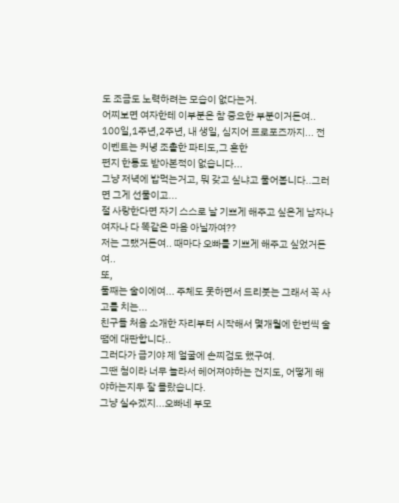도 조금도 노력하려는 모습이 없다는거.
어찌보면 여자한테 이부분은 참 중요한 부분이거든여..
100일,1주년,2주년, 내 생일, 심지어 프로포즈까지... 전 이벤트는 커녕 조촐한 파티도,그 흔한
편지 한통도 받아본적이 없습니다...
그냥 저녁에 밥먹는거고, 뭐 갖고 싶냐고 물어봅니다..그러면 그게 선물이고...
절 사랑한다면 자기 스스로 날 기쁘게 해주고 싶은게 남자나 여자나 다 똑같은 마음 아닐까여??
저는 그랬거든여.. 때마다 오빠를 기쁘게 해주고 싶었거든여..
또,
둘째는 술이에여... 주체도 못하면서 드리붓는 그래서 꼭 사고를 치는...
친구들 처음 소개한 자리부터 시작해서 몇개월에 한번씩 술땜에 대판합니다..
그러다가 급기야 제 얼굴에 손찌검도 했구여.
그땐 첨이라 너무 놀라서 헤어져야하는 건지도, 어떻게 해야하는지두 잘 몰랐습니다.
그냥 실수겠지...오빠네 부모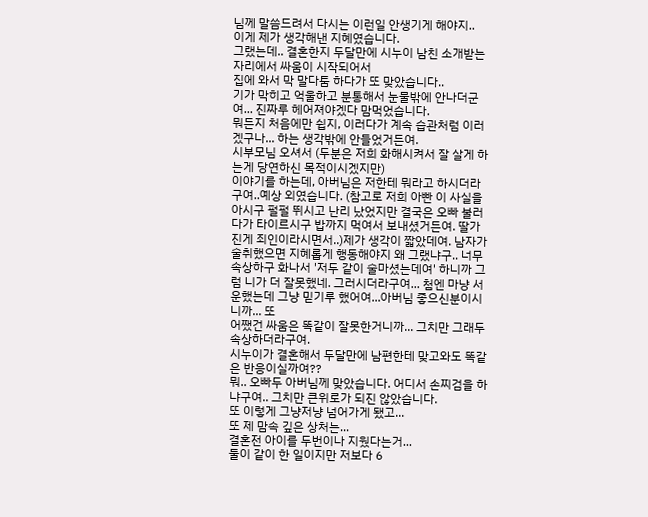님께 말씀드려서 다시는 이런일 안생기게 해야지..
이게 제가 생각해낸 지혜였습니다.
그랬는데.. 결혼한지 두달만에 시누이 남친 소개받는 자리에서 싸움이 시작되어서
집에 와서 막 말다툼 하다가 또 맞았습니다..
기가 막히고 억울하고 분통해서 눈물밖에 안나더군여... 진짜루 헤어져야겠다 맘먹었습니다.
뭐든지 처음에만 쉽지, 이러다가 계속 습관처럼 이러겠구나... 하는 생각밖에 안들었거든여.
시부모님 오셔서 (두분은 저희 화해시켜서 잘 살게 하는게 당연하신 목적이시겠지만)
이야기를 하는데, 아버님은 저한테 뭐라고 하시더라구여..예상 외였습니다. (참고로 저희 아빤 이 사실을 아시구 펄펄 뛰시고 난리 났었지만 결국은 오빠 불러다가 타이르시구 밥까지 먹여서 보내셨거든여. 딸가진게 죄인이라시면서..)제가 생각이 짧았데여. 남자가 술취했으면 지혜롭게 행동해야지 왜 그랬냐구.. 너무 속상하구 화나서 '저두 같이 술마셨는데여' 하니까 그럼 니가 더 잘못했네. 그러시더라구여... 첨엔 마냥 서운했는데 그냥 믿기루 했어여...아버님 좋으신분이시니까... 또
어쨌건 싸움은 똑같이 잘못한거니까... 그치만 그래두 속상하더라구여.
시누이가 결혼해서 두달만에 남편한테 맞고와도 똑같은 반응이실까여??
뭐.. 오빠두 아버님께 맞았습니다. 어디서 손찌검을 하냐구여.. 그치만 큰위로가 되진 않았습니다.
또 이렇게 그냥저냥 넘어가게 됐고...
또 제 맘속 깊은 상처는...
결혼전 아이를 두번이나 지웠다는거...
둘이 같이 한 일이지만 저보다 6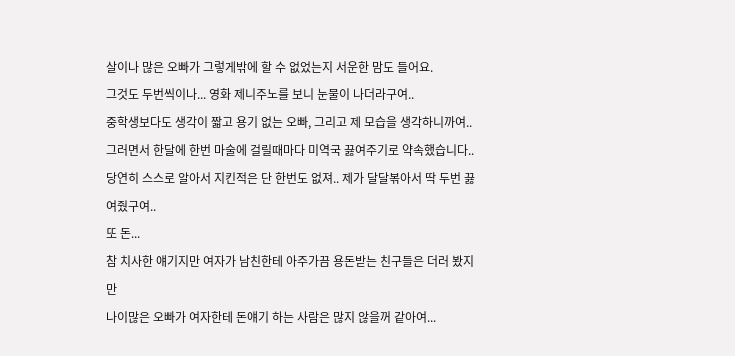살이나 많은 오빠가 그렇게밖에 할 수 없었는지 서운한 맘도 들어요.
그것도 두번씩이나... 영화 제니주노를 보니 눈물이 나더라구여..
중학생보다도 생각이 짧고 용기 없는 오빠, 그리고 제 모습을 생각하니까여..
그러면서 한달에 한번 마술에 걸릴때마다 미역국 끓여주기로 약속했습니다..
당연히 스스로 알아서 지킨적은 단 한번도 없져.. 제가 달달볶아서 딱 두번 끓여줬구여..
또 돈...
참 치사한 얘기지만 여자가 남친한테 아주가끔 용돈받는 친구들은 더러 봤지만
나이많은 오빠가 여자한테 돈얘기 하는 사람은 많지 않을꺼 같아여...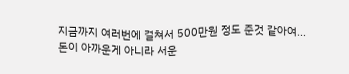지금까지 여러번에 걸쳐서 500만원 정도 준것 같아여...
돈이 아까운게 아니라 서운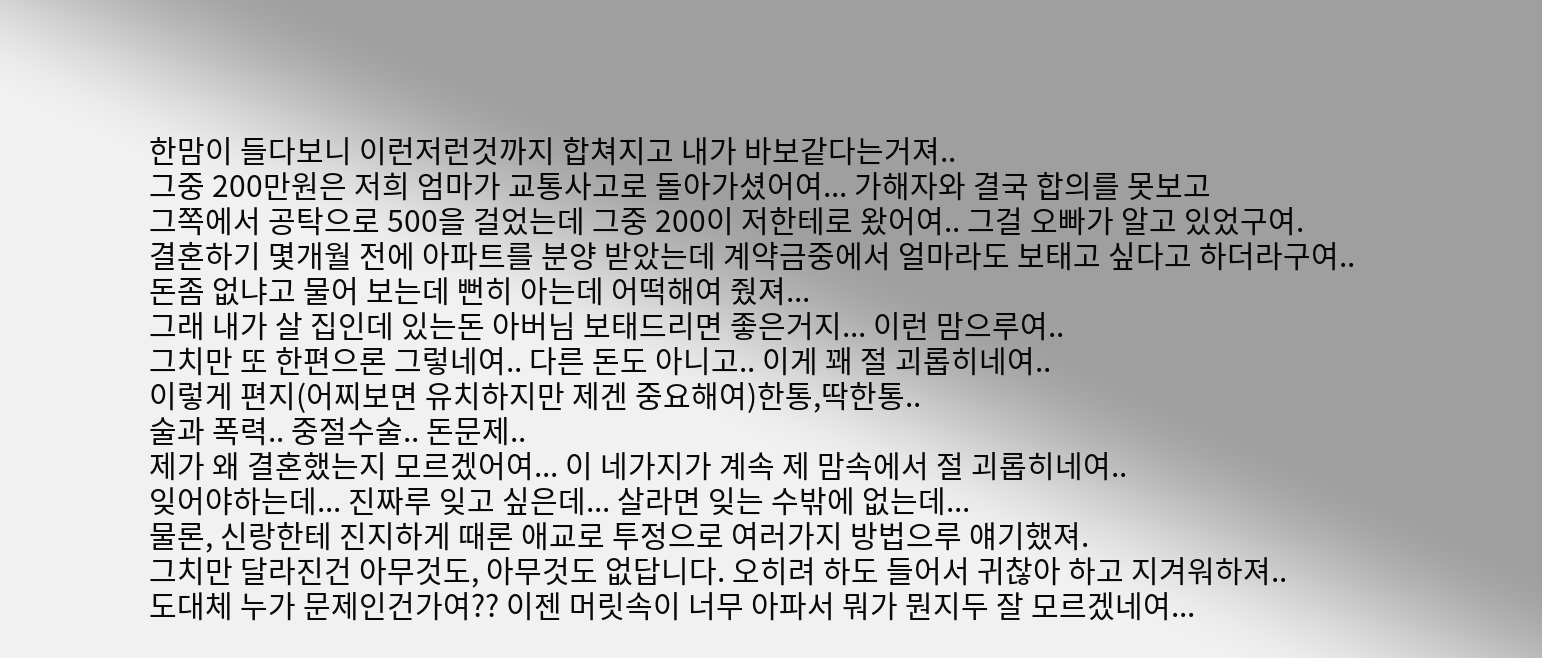한맘이 들다보니 이런저런것까지 합쳐지고 내가 바보같다는거져..
그중 200만원은 저희 엄마가 교통사고로 돌아가셨어여... 가해자와 결국 합의를 못보고
그쪽에서 공탁으로 500을 걸었는데 그중 200이 저한테로 왔어여.. 그걸 오빠가 알고 있었구여.
결혼하기 몇개월 전에 아파트를 분양 받았는데 계약금중에서 얼마라도 보태고 싶다고 하더라구여..
돈좀 없냐고 물어 보는데 뻔히 아는데 어떡해여 줬져...
그래 내가 살 집인데 있는돈 아버님 보태드리면 좋은거지... 이런 맘으루여..
그치만 또 한편으론 그렇네여.. 다른 돈도 아니고.. 이게 꽤 절 괴롭히네여..
이렇게 편지(어찌보면 유치하지만 제겐 중요해여)한통,딱한통..
술과 폭력.. 중절수술.. 돈문제..
제가 왜 결혼했는지 모르겠어여... 이 네가지가 계속 제 맘속에서 절 괴롭히네여..
잊어야하는데... 진짜루 잊고 싶은데... 살라면 잊는 수밖에 없는데...
물론, 신랑한테 진지하게 때론 애교로 투정으로 여러가지 방법으루 얘기했져.
그치만 달라진건 아무것도, 아무것도 없답니다. 오히려 하도 들어서 귀찮아 하고 지겨워하져..
도대체 누가 문제인건가여?? 이젠 머릿속이 너무 아파서 뭐가 뭔지두 잘 모르겠네여...